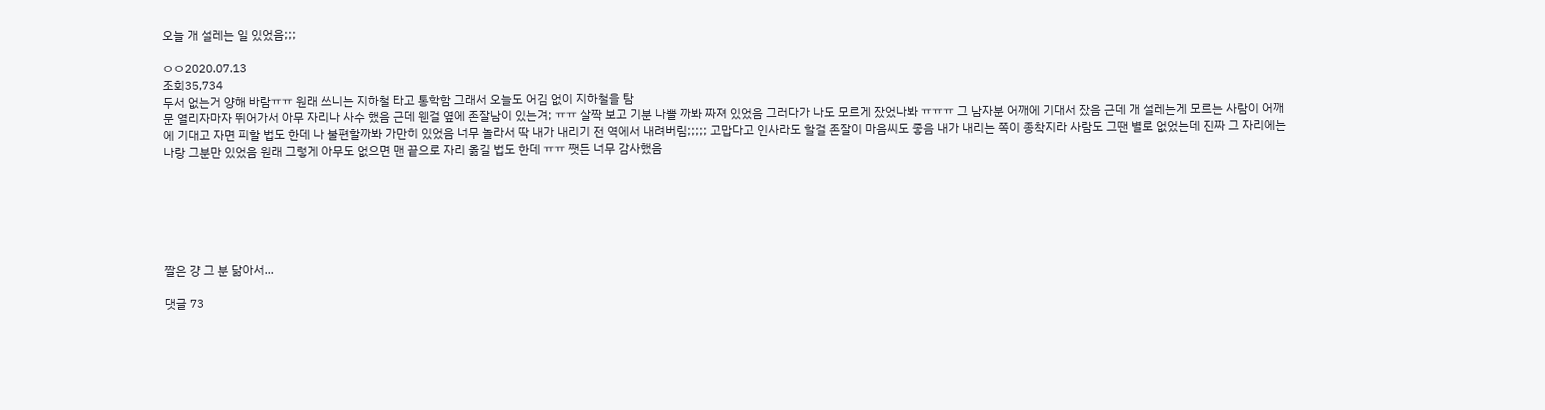오늘 개 설레는 일 있었음;;;

ㅇㅇ2020.07.13
조회35,734
두서 없는거 양해 바람ㅠㅠ 원래 쓰니는 지하철 타고 통학함 그래서 오늘도 어김 없이 지하철을 탐
문 열리자마자 뛰어가서 아무 자리나 사수 했음 근데 웬걸 옆에 존잘남이 있는겨; ㅠㅠ 살짝 보고 기분 나쁠 까봐 짜져 있었음 그러다가 나도 모르게 잤었나봐 ㅠㅠㅠ 그 남자분 어깨에 기대서 잤음 근데 개 설레는게 모르는 사람이 어깨에 기대고 자면 피할 법도 한데 나 불편할까봐 가만히 있었음 너무 놀라서 딱 내가 내리기 전 역에서 내려버림;;;;; 고맙다고 인사라도 할걸 존잘이 마음씨도 좋음 내가 내리는 쪽이 종착지라 사람도 그땐 별로 없었는데 진짜 그 자리에는 나랑 그분만 있었음 원래 그렇게 아무도 없으면 맨 끝으로 자리 옮길 법도 한데 ㅠㅠ 쨋든 너무 감사했음






짤은 걍 그 분 닮아서...

댓글 73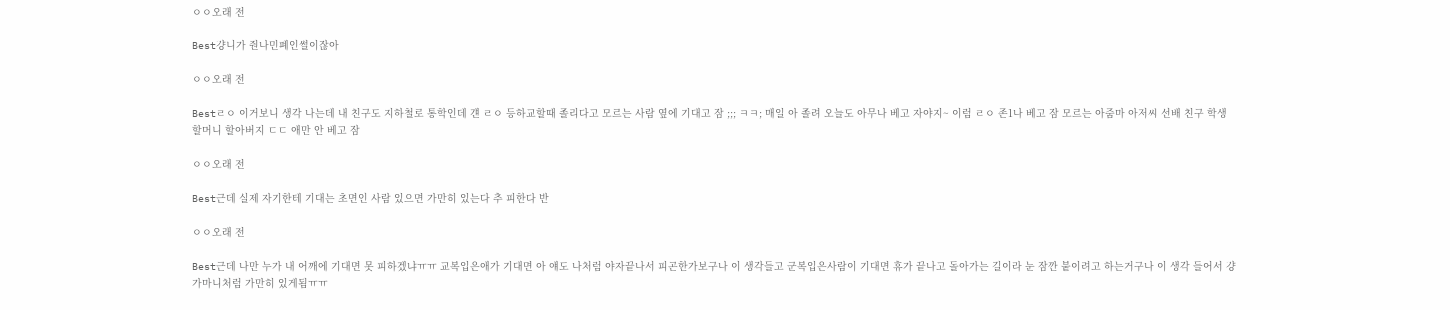ㅇㅇ오래 전

Best걍니가 줜나민폐인썰이잖아

ㅇㅇ오래 전

Bestㄹㅇ 이거보니 생각 나는데 내 친구도 지하철로 통학인데 걘 ㄹㅇ 등하교할때 졸리다고 모르는 사람 옆에 기대고 잠 ;;; ㅋㅋ; 매일 아 졸려 오늘도 아무나 베고 자야지~ 이럼 ㄹㅇ 존1나 베고 잠 모르는 아줌마 아저씨 선배 친구 학생 할머니 할아버지 ㄷㄷ 애만 안 베고 잠

ㅇㅇ오래 전

Best근데 실제 자기한테 기대는 초면인 사람 있으면 가만히 있는다 추 피한다 반

ㅇㅇ오래 전

Best근데 나만 누가 내 어깨에 기대면 못 피하겠냐ㅠㅠ 교복입은애가 기대면 아 얘도 나처럼 야자끝나서 피곤한가보구나 이 생각들고 군복입은사람이 기대면 휴가 끝나고 돌아가는 길이라 눈 잠깐 붙이려고 하는거구나 이 생각 들어서 걍 가마니처럼 가만히 있게됨ㅠㅠ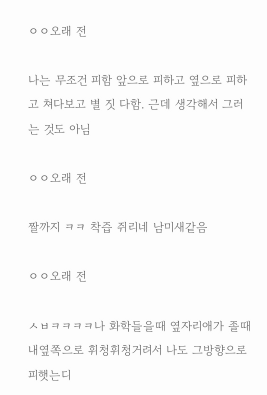ㅇㅇ오래 전

나는 무조건 피함 앞으로 피하고 옆으로 피하고 쳐다보고 별 짓 다함. 근데 생각해서 그러는 것도 아님

ㅇㅇ오래 전

짤까지 ㅋㅋ 착즙 쥐리네 남미새같음

ㅇㅇ오래 전

ㅅㅂㅋㅋㅋㅋ나 화학들을때 옆자리애가 졸때 내옆쪽으로 휘청휘청거려서 나도 그방향으로 피햇는디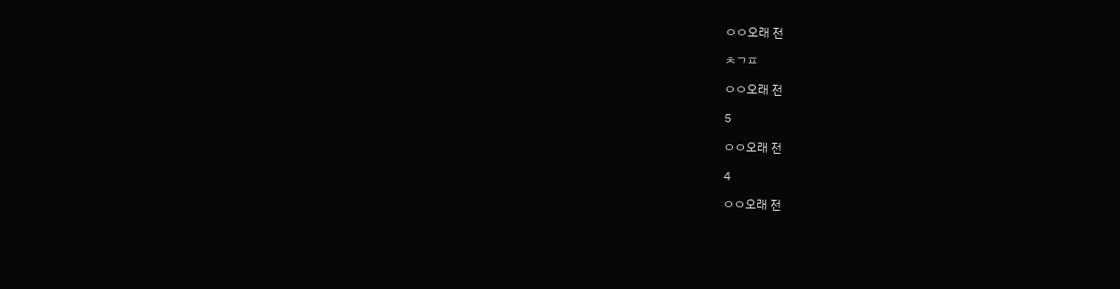ㅇㅇ오래 전

ㅊㄱㅍ

ㅇㅇ오래 전

5

ㅇㅇ오래 전

4

ㅇㅇ오래 전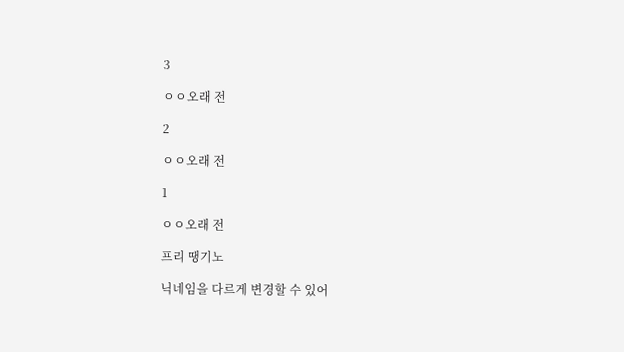3

ㅇㅇ오래 전

2

ㅇㅇ오래 전

1

ㅇㅇ오래 전

프리 땡기노

닉네임을 다르게 변경할 수 있어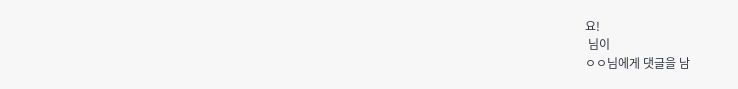요!
 님이
ㅇㅇ님에게 댓글을 남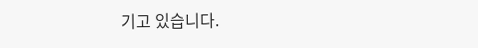기고 있습니다.